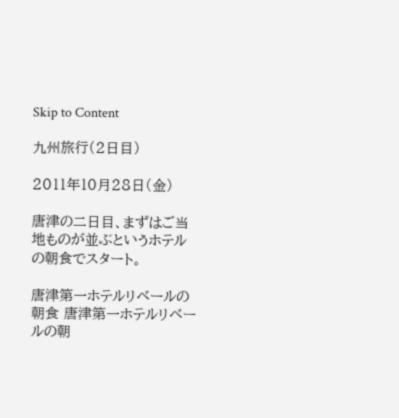Skip to Content

九州旅行(2日目)

2011年10月28日(金)

唐津の二日目、まずはご当地ものが並ぶというホテルの朝食でスタート。

唐津第一ホテルリベールの朝食 唐津第一ホテルリベールの朝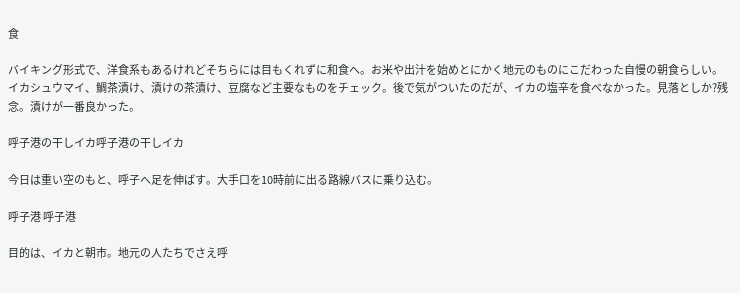食

バイキング形式で、洋食系もあるけれどそちらには目もくれずに和食へ。お米や出汁を始めとにかく地元のものにこだわった自慢の朝食らしい。イカシュウマイ、鯛茶漬け、漬けの茶漬け、豆腐など主要なものをチェック。後で気がついたのだが、イカの塩辛を食べなかった。見落としか?残念。漬けが一番良かった。

呼子港の干しイカ呼子港の干しイカ

今日は重い空のもと、呼子へ足を伸ばす。大手口を10時前に出る路線バスに乗り込む。

呼子港 呼子港

目的は、イカと朝市。地元の人たちでさえ呼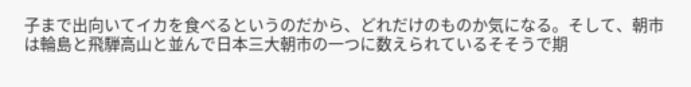子まで出向いてイカを食べるというのだから、どれだけのものか気になる。そして、朝市は輪島と飛騨高山と並んで日本三大朝市の一つに数えられているそそうで期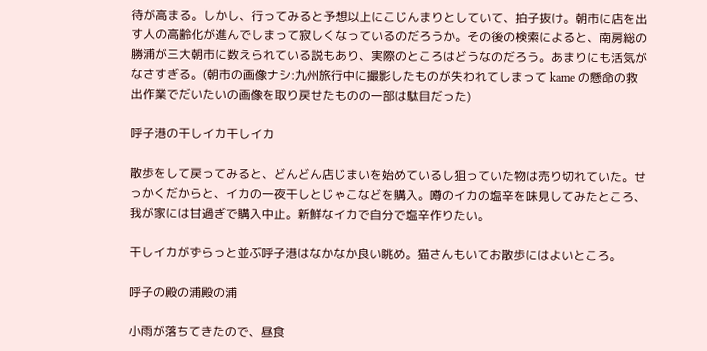待が高まる。しかし、行ってみると予想以上にこじんまりとしていて、拍子抜け。朝市に店を出す人の高齢化が進んでしまって寂しくなっているのだろうか。その後の検索によると、南房総の勝浦が三大朝市に数えられている説もあり、実際のところはどうなのだろう。あまりにも活気がなさすぎる。(朝市の画像ナシ:九州旅行中に撮影したものが失われてしまって kame の懸命の救出作業でだいたいの画像を取り戻せたものの一部は駄目だった)

呼子港の干しイカ干しイカ

散歩をして戻ってみると、どんどん店じまいを始めているし狙っていた物は売り切れていた。せっかくだからと、イカの一夜干しとじゃこなどを購入。噂のイカの塩辛を味見してみたところ、我が家には甘過ぎで購入中止。新鮮なイカで自分で塩辛作りたい。

干しイカがずらっと並ぶ呼子港はなかなか良い眺め。猫さんもいてお散歩にはよいところ。

呼子の殿の浦殿の浦

小雨が落ちてきたので、昼食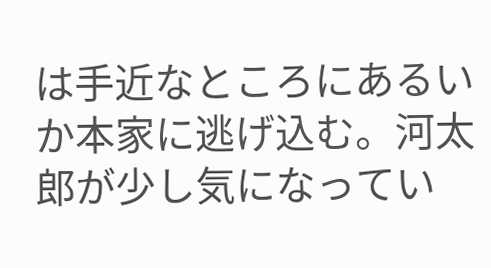は手近なところにあるいか本家に逃げ込む。河太郎が少し気になってい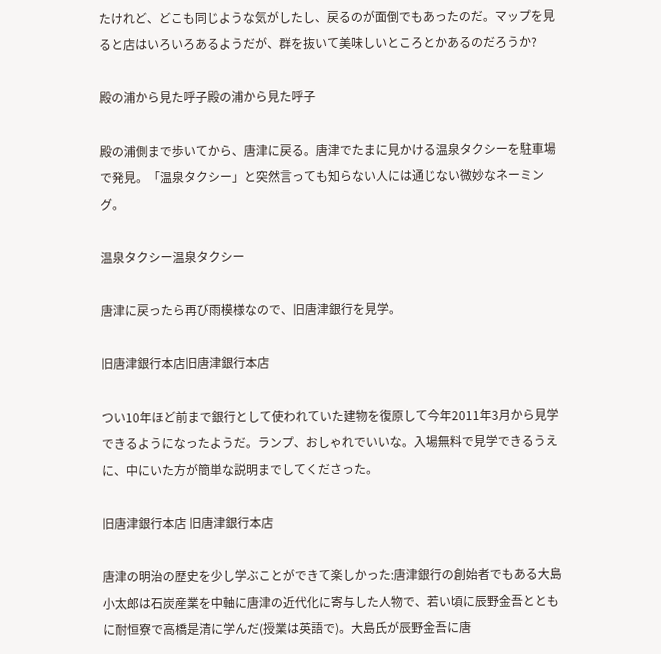たけれど、どこも同じような気がしたし、戻るのが面倒でもあったのだ。マップを見ると店はいろいろあるようだが、群を抜いて美味しいところとかあるのだろうか?

殿の浦から見た呼子殿の浦から見た呼子

殿の浦側まで歩いてから、唐津に戻る。唐津でたまに見かける温泉タクシーを駐車場で発見。「温泉タクシー」と突然言っても知らない人には通じない微妙なネーミング。

温泉タクシー温泉タクシー

唐津に戻ったら再び雨模様なので、旧唐津銀行を見学。

旧唐津銀行本店旧唐津銀行本店

つい10年ほど前まで銀行として使われていた建物を復原して今年2011年3月から見学できるようになったようだ。ランプ、おしゃれでいいな。入場無料で見学できるうえに、中にいた方が簡単な説明までしてくださった。

旧唐津銀行本店 旧唐津銀行本店

唐津の明治の歴史を少し学ぶことができて楽しかった:唐津銀行の創始者でもある大島小太郎は石炭産業を中軸に唐津の近代化に寄与した人物で、若い頃に辰野金吾とともに耐恒寮で高橋是清に学んだ(授業は英語で)。大島氏が辰野金吾に唐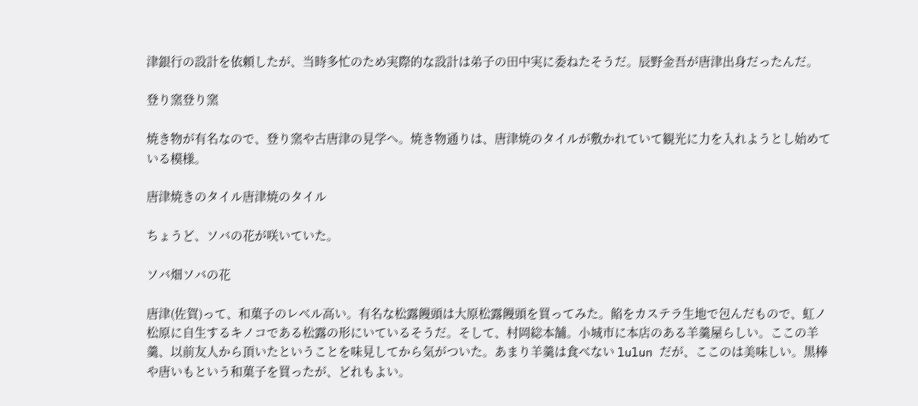津銀行の設計を依頼したが、当時多忙のため実際的な設計は弟子の田中実に委ねたそうだ。辰野金吾が唐津出身だったんだ。

登り窯登り窯

焼き物が有名なので、登り窯や古唐津の見学へ。焼き物通りは、唐津焼のタイルが敷かれていて観光に力を入れようとし始めている模様。

唐津焼きのタイル唐津焼のタイル

ちょうど、ソバの花が咲いていた。

ソバ畑ソバの花

唐津(佐賀)って、和菓子のレベル高い。有名な松露饅頭は大原松露饅頭を買ってみた。餡をカステラ生地で包んだもので、虹ノ松原に自生するキノコである松露の形にいているそうだ。そして、村岡総本舗。小城市に本店のある羊羹屋らしい。ここの羊羹、以前友人から頂いたということを味見してから気がついた。あまり羊羹は食べない lulun だが、ここのは美味しい。黒棒や唐いもという和菓子を買ったが、どれもよい。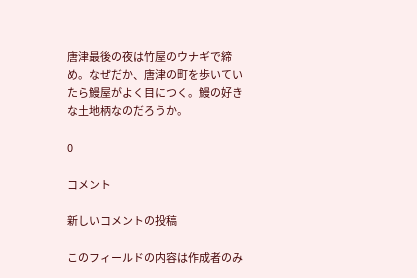唐津最後の夜は竹屋のウナギで締め。なぜだか、唐津の町を歩いていたら鰻屋がよく目につく。鰻の好きな土地柄なのだろうか。

0

コメント

新しいコメントの投稿

このフィールドの内容は作成者のみ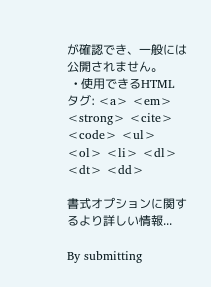が確認でき、一般には公開されません。
  • 使用できるHTMLタグ: <a> <em> <strong> <cite> <code> <ul> <ol> <li> <dl> <dt> <dd>

書式オプションに関するより詳しい情報...

By submitting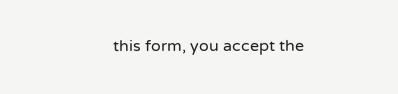this form, you accept the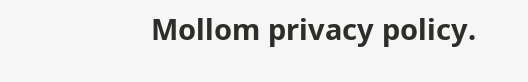Mollom privacy policy.